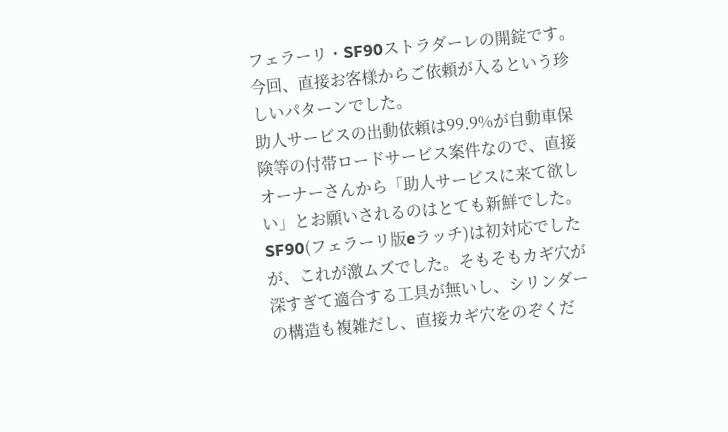フェラーリ・SF90ストラダーレの開錠です。今回、直接お客様からご依頼が入るという珍しいパターンでした。
助人サービスの出動依頼は99.9%が自動車保険等の付帯ロードサービス案件なので、直接オーナーさんから「助人サービスに来て欲しい」とお願いされるのはとても新鮮でした。
SF90(フェラーリ版eラッチ)は初対応でしたが、これが激ムズでした。そもそもカギ穴が深すぎて適合する工具が無いし、シリンダーの構造も複雑だし、直接カギ穴をのぞくだ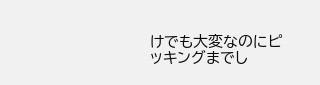けでも大変なのにピッキングまでし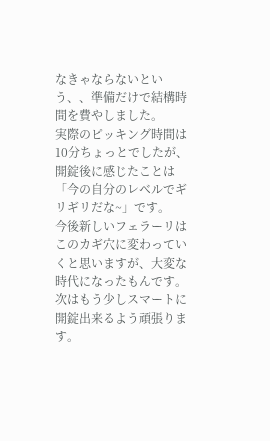なきゃならないという、、準備だけで結構時間を費やしました。
実際のピッキング時間は10分ちょっとでしたが、開錠後に感じたことは「今の自分のレベルでギリギリだな~」です。
今後新しいフェラーリはこのカギ穴に変わっていくと思いますが、大変な時代になったもんです。
次はもう少しスマートに開錠出来るよう頑張ります。